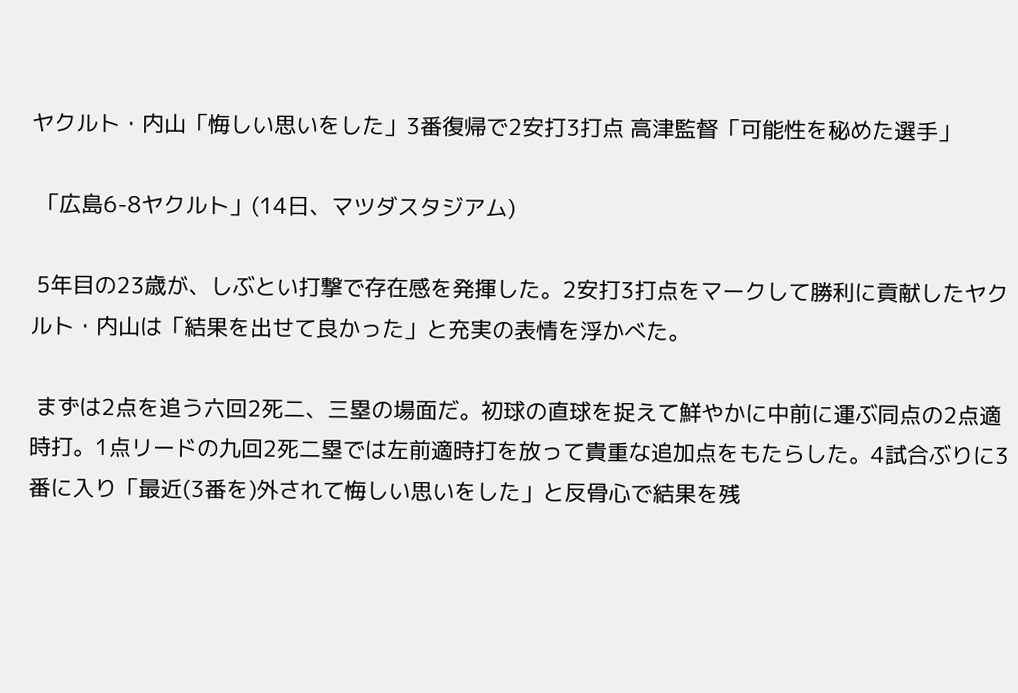ヤクルト・内山「悔しい思いをした」3番復帰で2安打3打点 高津監督「可能性を秘めた選手」

 「広島6-8ヤクルト」(14日、マツダスタジアム)

 5年目の23歳が、しぶとい打撃で存在感を発揮した。2安打3打点をマークして勝利に貢献したヤクルト・内山は「結果を出せて良かった」と充実の表情を浮かべた。

 まずは2点を追う六回2死二、三塁の場面だ。初球の直球を捉えて鮮やかに中前に運ぶ同点の2点適時打。1点リードの九回2死二塁では左前適時打を放って貴重な追加点をもたらした。4試合ぶりに3番に入り「最近(3番を)外されて悔しい思いをした」と反骨心で結果を残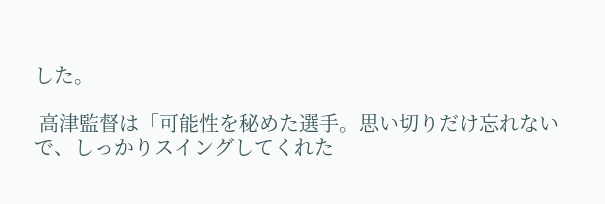した。

 高津監督は「可能性を秘めた選手。思い切りだけ忘れないで、しっかりスイングしてくれた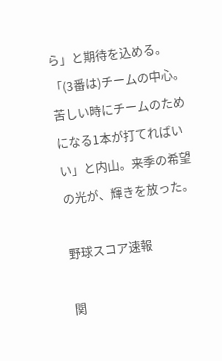ら」と期待を込める。「(3番は)チームの中心。苦しい時にチームのためになる1本が打てればいい」と内山。来季の希望の光が、輝きを放った。

野球スコア速報

関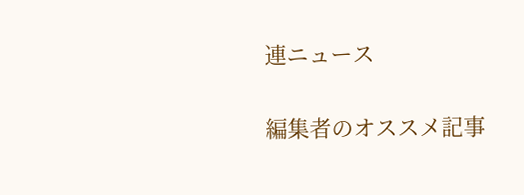連ニュース

編集者のオススメ記事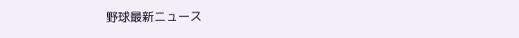野球最新ニュース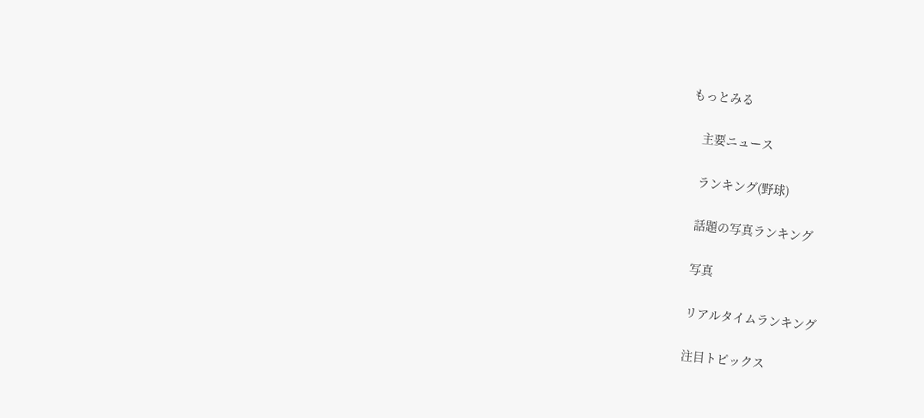もっとみる

    主要ニュース

    ランキング(野球)

    話題の写真ランキング

    写真

    リアルタイムランキング

    注目トピックス